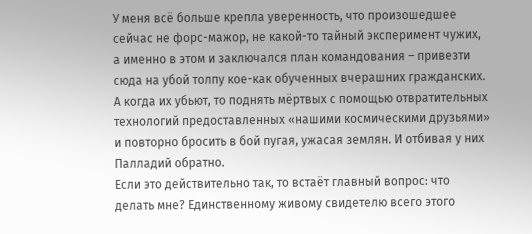У меня всё больше крепла уверенность, что произошедшее сейчас не форс-мажор, не какой-то тайный эксперимент чужих, а именно в этом и заключался план командования – привезти сюда на убой толпу кое-как обученных вчерашних гражданских. А когда их убьют, то поднять мёртвых с помощью отвратительных технологий предоставленных «нашими космическими друзьями» и повторно бросить в бой пугая, ужасая землян. И отбивая у них Палладий обратно.
Если это действительно так, то встаёт главный вопрос: что делать мне? Единственному живому свидетелю всего этого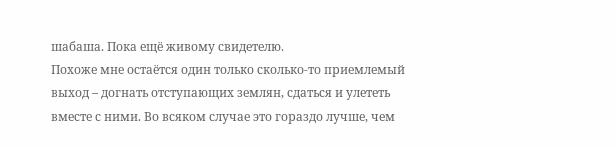шабаша. Пока ещё живому свидетелю.
Похоже мне остаётся один только сколько-то приемлемый выход – догнать отступающих землян, сдаться и улететь вместе с ними. Во всяком случае это гораздо лучше, чем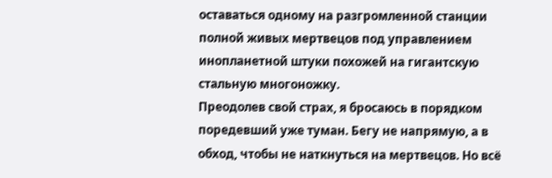оставаться одному на разгромленной станции полной живых мертвецов под управлением инопланетной штуки похожей на гигантскую стальную многоножку.
Преодолев свой страх, я бросаюсь в порядком поредевший уже туман. Бегу не напрямую, а в обход, чтобы не наткнуться на мертвецов. Но всё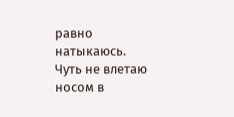равно натыкаюсь.
Чуть не влетаю носом в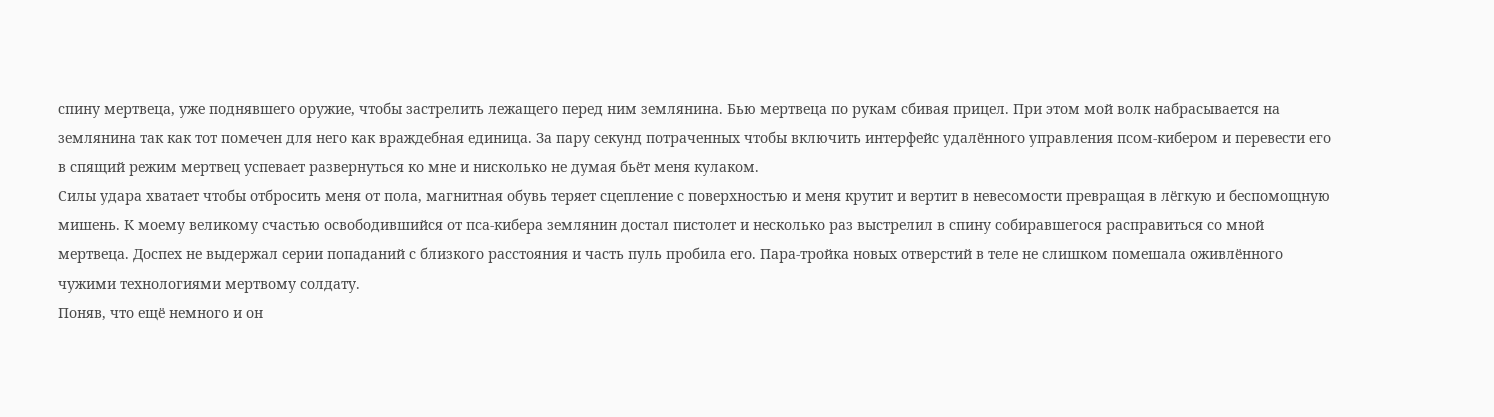спину мертвеца, уже поднявшего оружие, чтобы застрелить лежащего перед ним землянина. Бью мертвеца по рукам сбивая прицел. При этом мой волк набрасывается на землянина так как тот помечен для него как враждебная единица. За пару секунд потраченных чтобы включить интерфейс удалённого управления псом-кибером и перевести его в спящий режим мертвец успевает развернуться ко мне и нисколько не думая бьёт меня кулаком.
Силы удара хватает чтобы отбросить меня от пола, магнитная обувь теряет сцепление с поверхностью и меня крутит и вертит в невесомости превращая в лёгкую и беспомощную мишень. К моему великому счастью освободившийся от пса-кибера землянин достал пистолет и несколько раз выстрелил в спину собиравшегося расправиться со мной мертвеца. Доспех не выдержал серии попаданий с близкого расстояния и часть пуль пробила его. Пара-тройка новых отверстий в теле не слишком помешала оживлённого чужими технологиями мертвому солдату.
Поняв, что ещё немного и он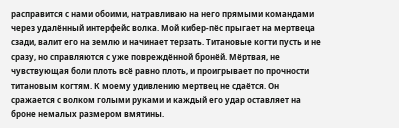расправится с нами обоими, натравливаю на него прямыми командами через удалённый интерфейс волка. Мой кибер-пёс прыгает на мертвеца сзади, валит его на землю и начинает терзать. Титановые когти пусть и не сразу, но справляются с уже повреждённой бронёй. Мёртвая, не чувствующая боли плоть всё равно плоть, и проигрывает по прочности титановым когтям. К моему удивлению мертвец не сдаётся. Он сражается с волком голыми руками и каждый его удар оставляет на броне немалых размером вмятины.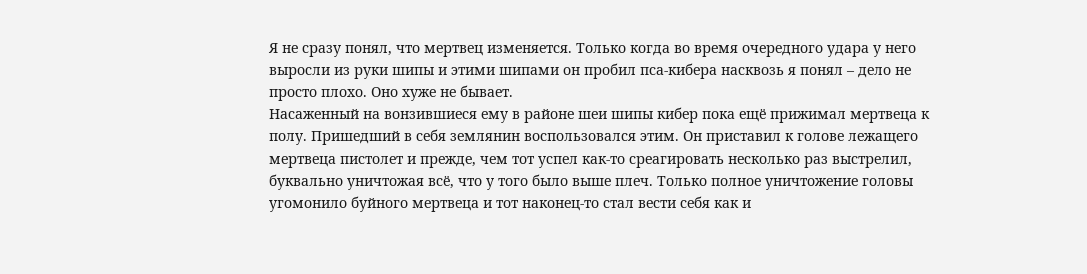Я не сразу понял, что мертвец изменяется. Только когда во время очередного удара у него выросли из руки шипы и этими шипами он пробил пса-кибера насквозь я понял – дело не просто плохо. Оно хуже не бывает.
Насаженный на вонзившиеся ему в районе шеи шипы кибер пока ещё прижимал мертвеца к полу. Пришедший в себя землянин воспользовался этим. Он приставил к голове лежащего мертвеца пистолет и прежде, чем тот успел как-то среагировать несколько раз выстрелил, буквально уничтожая всё, что у того было выше плеч. Только полное уничтожение головы угомонило буйного мертвеца и тот наконец-то стал вести себя как и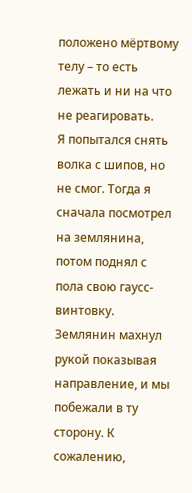положено мёртвому телу – то есть лежать и ни на что не реагировать.
Я попытался снять волка с шипов, но не смог. Тогда я сначала посмотрел на землянина, потом поднял с пола свою гаусс-винтовку. Землянин махнул рукой показывая направление, и мы побежали в ту сторону. К сожалению,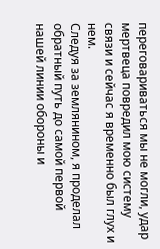переговариваться мы не могли, удар мертвеца повредил мою систему связи и сейчас я временно был глух и нем.
Следуя за землянином, я проделал обратный путь до самой первой нашей линии обороны и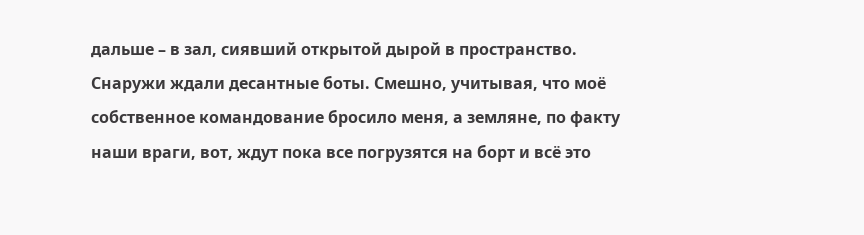дальше – в зал, сиявший открытой дырой в пространство. Снаружи ждали десантные боты. Смешно, учитывая, что моё собственное командование бросило меня, а земляне, по факту наши враги, вот, ждут пока все погрузятся на борт и всё это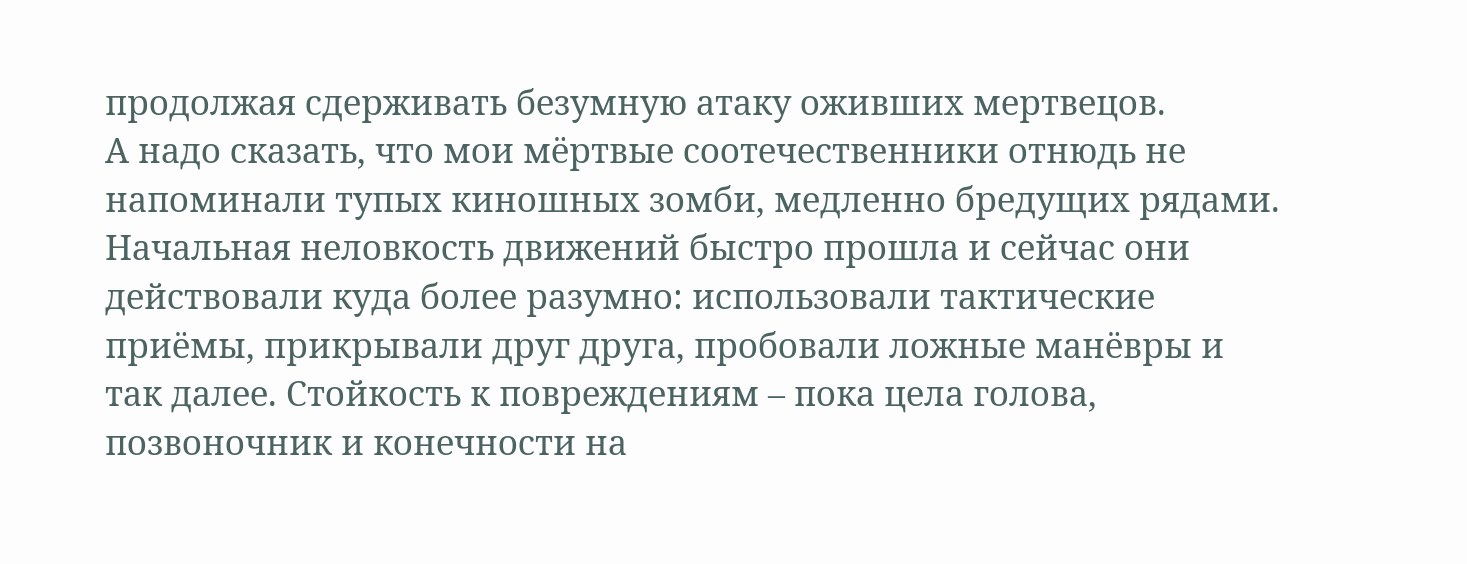продолжая сдерживать безумную атаку оживших мертвецов.
А надо сказать, что мои мёртвые соотечественники отнюдь не напоминали тупых киношных зомби, медленно бредущих рядами. Начальная неловкость движений быстро прошла и сейчас они действовали куда более разумно: использовали тактические приёмы, прикрывали друг друга, пробовали ложные манёвры и так далее. Стойкость к повреждениям – пока цела голова, позвоночник и конечности на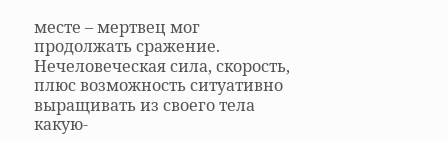месте – мертвец мог продолжать сражение. Нечеловеческая сила, скорость, плюс возможность ситуативно выращивать из своего тела какую-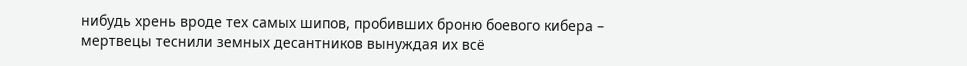нибудь хрень вроде тех самых шипов, пробивших броню боевого кибера – мертвецы теснили земных десантников вынуждая их всё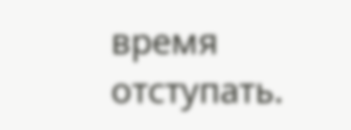время отступать.